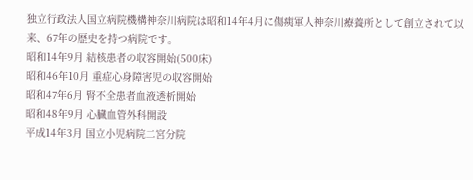独立行政法人国立病院機構神奈川病院は昭和14年4月に傷痍軍人神奈川療養所として創立されて以来、67年の歴史を持つ病院です。
昭和14年9月 結核患者の収容開始(500床)
昭和46年10月 重症心身障害児の収容開始
昭和47年6月 腎不全患者血液透析開始
昭和48年9月 心臓血管外科開設
平成14年3月 国立小児病院二宮分院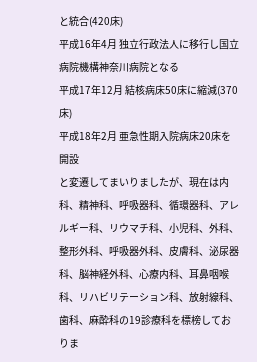と統合(420床)
平成16年4月 独立行政法人に移行し国立病院機構神奈川病院となる
平成17年12月 結核病床50床に縮減(370床)
平成18年2月 亜急性期入院病床20床を開設
と変遷してまいりましたが、現在は内科、精神科、呼吸器科、循環器科、アレルギー科、リウマチ科、小児科、外科、整形外科、呼吸器外科、皮膚科、泌尿器科、脳神経外科、心療内科、耳鼻咽喉科、リハビリテーション科、放射線科、歯科、麻酔科の19診療科を標榜しておりま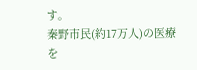す。
秦野市民(約17万人)の医療を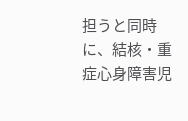担うと同時に、結核・重症心身障害児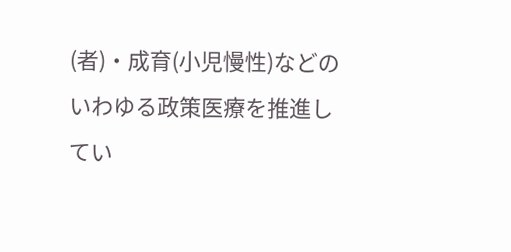(者)・成育(小児慢性)などのいわゆる政策医療を推進してい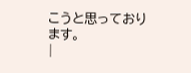こうと思っております。
|